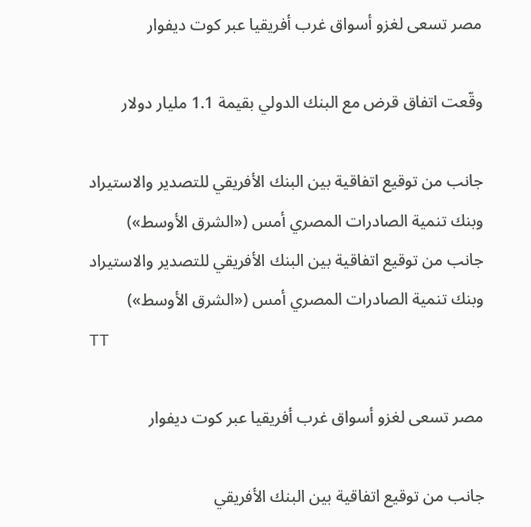مصر تسعى لغزو أسواق غرب أفريقيا عبر كوت ديفوار

وقّعت اتفاق قرض مع البنك الدولي بقيمة 1.1 مليار دولار

جانب من توقيع اتفاقية بين البنك الأفريقي للتصدير والاستيراد وبنك تنمية الصادرات المصري أمس («الشرق الأوسط»)
جانب من توقيع اتفاقية بين البنك الأفريقي للتصدير والاستيراد وبنك تنمية الصادرات المصري أمس («الشرق الأوسط»)
TT

مصر تسعى لغزو أسواق غرب أفريقيا عبر كوت ديفوار

جانب من توقيع اتفاقية بين البنك الأفريقي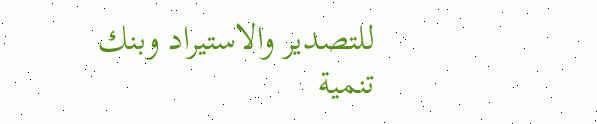للتصدير والاستيراد وبنك تنمية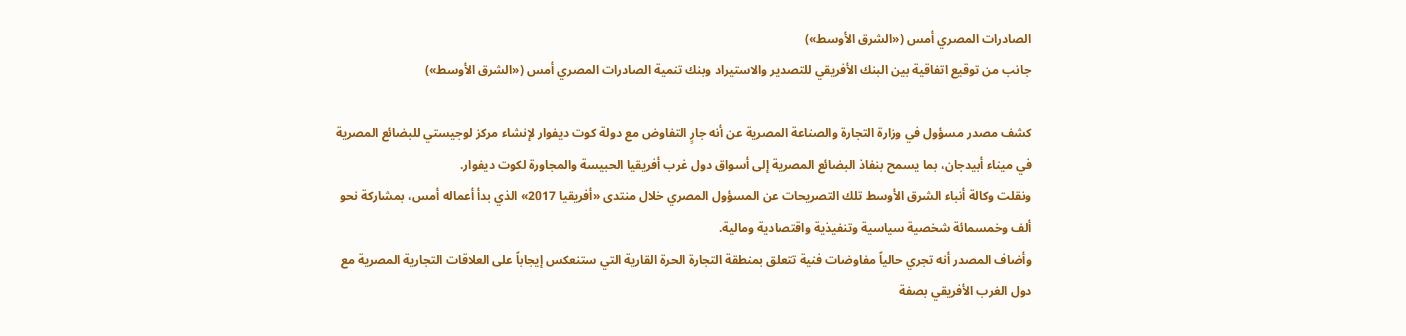الصادرات المصري أمس («الشرق الأوسط»)
جانب من توقيع اتفاقية بين البنك الأفريقي للتصدير والاستيراد وبنك تنمية الصادرات المصري أمس («الشرق الأوسط»)

كشف مصدر مسؤول في وزارة التجارة والصناعة المصرية عن أنه جارٍ التفاوض مع دولة كوت ديفوار لإنشاء مركز لوجيستي للبضائع المصرية في ميناء أبيدجان، بما يسمح بنفاذ البضائع المصرية إلى أسواق دول غرب أفريقيا الحبيسة والمجاورة لكوت ديفوار.
ونقلت وكالة أنباء الشرق الأوسط تلك التصريحات عن المسؤول المصري خلال منتدى «أفريقيا 2017» الذي بدأ أعماله أمس، بمشاركة نحو ألف وخمسمائة شخصية سياسية وتنفيذية واقتصادية ومالية.
وأضاف المصدر أنه تجري حالياً مفاوضات فنية تتعلق بمنطقة التجارة الحرة القارية التي ستنعكس إيجاباً على العلاقات التجارية المصرية مع دول الغرب الأفريقي بصفة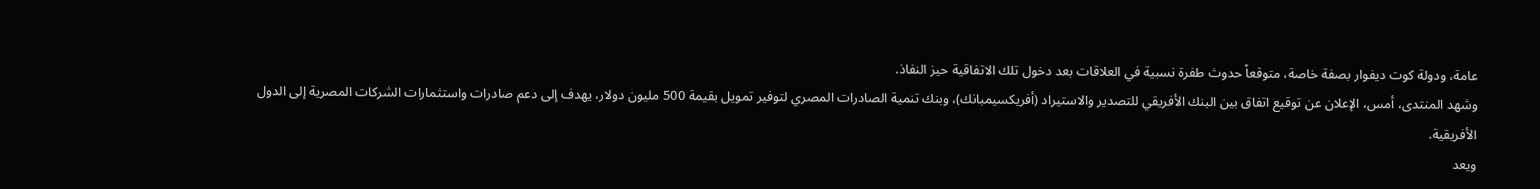عامة، ودولة كوت ديفوار بصفة خاصة، متوقعاً حدوث طفرة نسبية في العلاقات بعد دخول تلك الاتفاقية حيز النفاذ.
وشهد المنتدى، أمس، الإعلان عن توقيع اتفاق بين البنك الأفريقي للتصدير والاستيراد (أفريكسيمبانك)، وبنك تنمية الصادرات المصري لتوفير تمويل بقيمة 500 مليون دولار، يهدف إلى دعم صادرات واستثمارات الشركات المصرية إلى الدول الأفريقية.
ويعد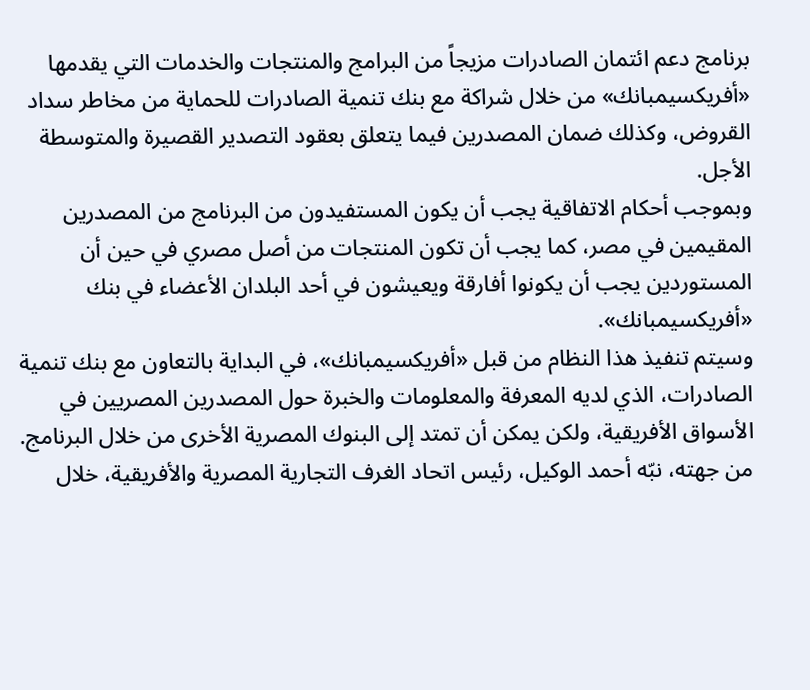برنامج دعم ائتمان الصادرات مزيجاً من البرامج والمنتجات والخدمات التي يقدمها «أفريكسيمبانك» من خلال شراكة مع بنك تنمية الصادرات للحماية من مخاطر سداد القروض، وكذلك ضمان المصدرين فيما يتعلق بعقود التصدير القصيرة والمتوسطة الأجل.
وبموجب أحكام الاتفاقية يجب أن يكون المستفيدون من البرنامج من المصدرين المقيمين في مصر، كما يجب أن تكون المنتجات من أصل مصري في حين أن المستوردين يجب أن يكونوا أفارقة ويعيشون في أحد البلدان الأعضاء في بنك «أفريكسيمبانك».
وسيتم تنفيذ هذا النظام من قبل «أفريكسيمبانك»، في البداية بالتعاون مع بنك تنمية الصادرات، الذي لديه المعرفة والمعلومات والخبرة حول المصدرين المصريين في الأسواق الأفريقية، ولكن يمكن أن تمتد إلى البنوك المصرية الأخرى من خلال البرنامج.
من جهته، نبّه أحمد الوكيل، رئيس اتحاد الغرف التجارية المصرية والأفريقية، خلال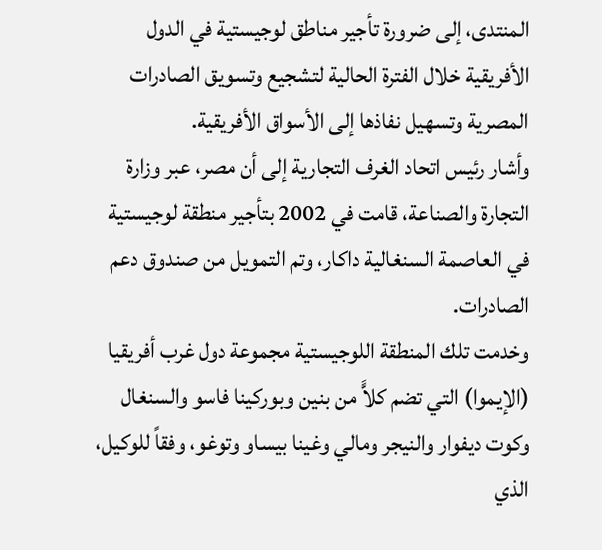المنتدى، إلى ضرورة تأجير مناطق لوجيستية في الدول الأفريقية خلال الفترة الحالية لتشجيع وتسويق الصادرات المصرية وتسهيل نفاذها إلى الأسواق الأفريقية.
وأشار رئيس اتحاد الغرف التجارية إلى أن مصر، عبر وزارة التجارة والصناعة، قامت في 2002 بتأجير منطقة لوجيستية في العاصمة السنغالية داكار، وتم التمويل من صندوق دعم الصادرات.
وخدمت تلك المنطقة اللوجيستية مجموعة دول غرب أفريقيا (الإيموا) التي تضم كلاًّ من بنين وبوركينا فاسو والسنغال وكوت ديفوار والنيجر ومالي وغينا بيساو وتوغو، وفقاً للوكيل، الذي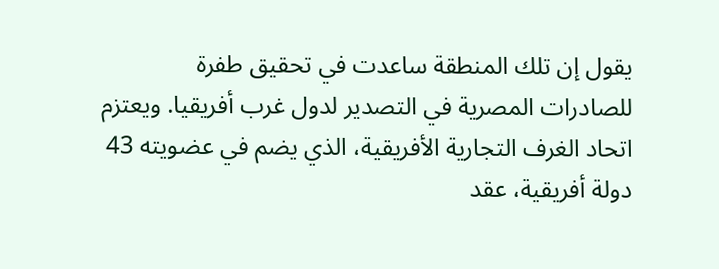يقول إن تلك المنطقة ساعدت في تحقيق طفرة للصادرات المصرية في التصدير لدول غرب أفريقيا. ويعتزم اتحاد الغرف التجارية الأفريقية، الذي يضم في عضويته 43 دولة أفريقية، عقد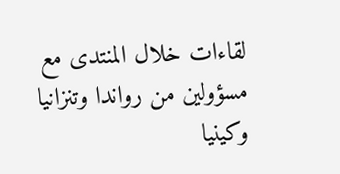لقاءات خلال المنتدى مع مسؤولين من رواندا وتنزانيا وكينيا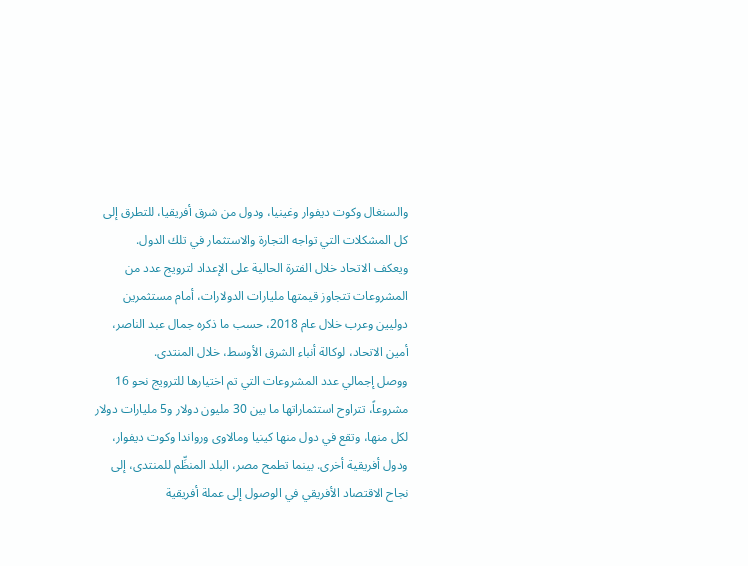والسنغال وكوت ديفوار وغينيا، ودول من شرق أفريقيا، للتطرق إلى كل المشكلات التي تواجه التجارة والاستثمار في تلك الدول.
ويعكف الاتحاد خلال الفترة الحالية على الإعداد لترويج عدد من المشروعات تتجاوز قيمتها مليارات الدولارات، أمام مستثمرين دوليين وعرب خلال عام 2018، حسب ما ذكره جمال عبد الناصر، أمين الاتحاد، لوكالة أنباء الشرق الأوسط، خلال المنتدى.
ووصل إجمالي عدد المشروعات التي تم اختيارها للترويج نحو 16 مشروعاً، تتراوح استثماراتها ما بين 30 مليون دولار و5 مليارات دولار لكل منها، وتقع في دول منها كينيا ومالاوى ورواندا وكوت ديفوار، ودول أفريقية أخرى. بينما تطمح مصر، البلد المنظِّم للمنتدى، إلى نجاح الاقتصاد الأفريقي في الوصول إلى عملة أفريقية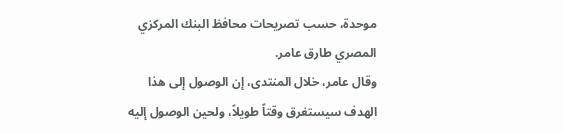موحدة، حسب تصريحات محافظ البنك المركزي المصري طارق عامر.
وقال عامر، خلال المنتدى، إن الوصول إلى هذا الهدف سيستغرق وقتاً طويلاً، ولحين الوصول إليه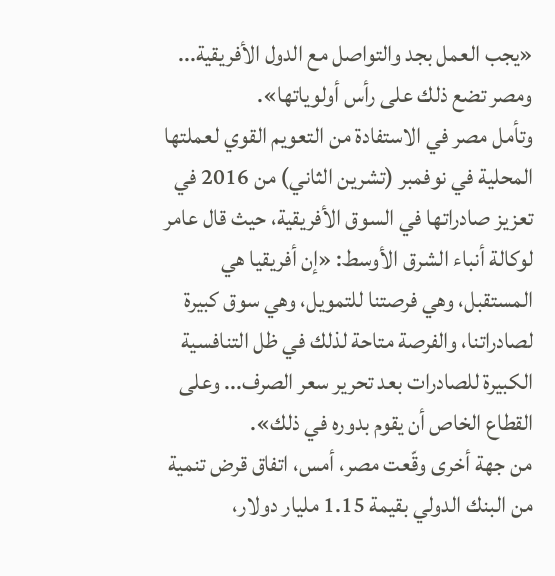«يجب العمل بجد والتواصل مع الدول الأفريقية... ومصر تضع ذلك على رأس أولوياتها».
وتأمل مصر في الاستفادة من التعويم القوي لعملتها المحلية في نوفمبر (تشرين الثاني) من 2016 في تعزيز صادراتها في السوق الأفريقية، حيث قال عامر لوكالة أنباء الشرق الأوسط: «إن أفريقيا هي المستقبل، وهي فرصتنا للتمويل، وهي سوق كبيرة لصادراتنا، والفرصة متاحة لذلك في ظل التنافسية الكبيرة للصادرات بعد تحرير سعر الصرف... وعلى القطاع الخاص أن يقوم بدوره في ذلك».
من جهة أخرى وقّعت مصر، أمس، اتفاق قرض تنمية من البنك الدولي بقيمة 1.15 مليار دولار،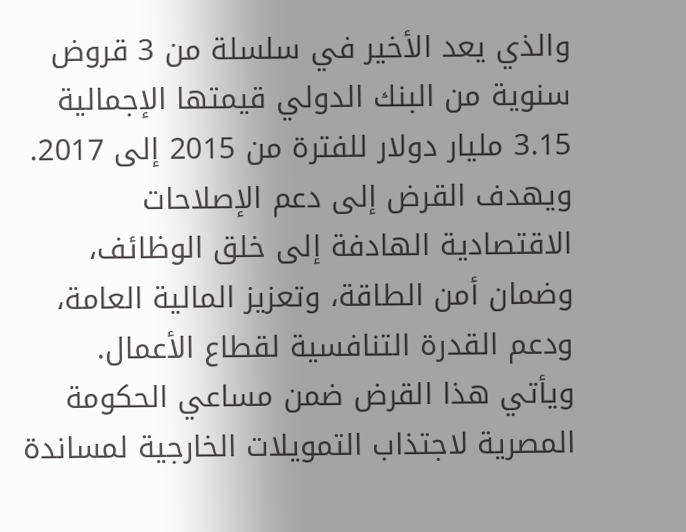والذي يعد الأخير في سلسلة من 3 قروض سنوية من البنك الدولي قيمتها الإجمالية 3.15 مليار دولار للفترة من 2015 إلى 2017.
ويهدف القرض إلى دعم الإصلاحات الاقتصادية الهادفة إلى خلق الوظائف، وضمان أمن الطاقة، وتعزيز المالية العامة، ودعم القدرة التنافسية لقطاع الأعمال. ويأتي هذا القرض ضمن مساعي الحكومة المصرية لاجتذاب التمويلات الخارجية لمساندة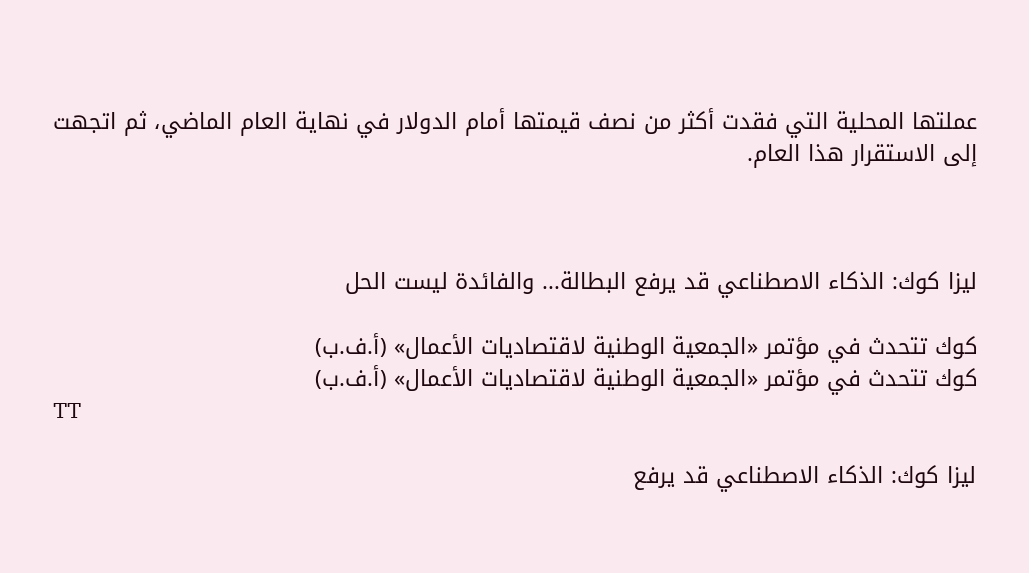عملتها المحلية التي فقدت أكثر من نصف قيمتها أمام الدولار في نهاية العام الماضي، ثم اتجهت إلى الاستقرار هذا العام.



ليزا كوك: الذكاء الاصطناعي قد يرفع البطالة... والفائدة ليست الحل

كوك تتحدث في مؤتمر «الجمعية الوطنية لاقتصاديات الأعمال» (أ.ف.ب)
كوك تتحدث في مؤتمر «الجمعية الوطنية لاقتصاديات الأعمال» (أ.ف.ب)
TT

ليزا كوك: الذكاء الاصطناعي قد يرفع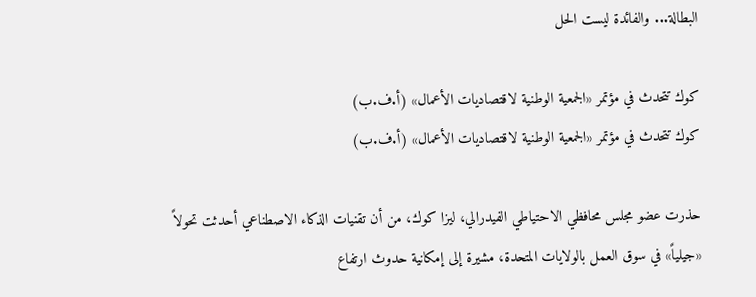البطالة... والفائدة ليست الحل

كوك تتحدث في مؤتمر «الجمعية الوطنية لاقتصاديات الأعمال» (أ.ف.ب)
كوك تتحدث في مؤتمر «الجمعية الوطنية لاقتصاديات الأعمال» (أ.ف.ب)

حذرت عضو مجلس محافظي الاحتياطي الفيدرالي، ليزا كوك، من أن تقنيات الذكاء الاصطناعي أحدثت تحولاً «جيلياً» في سوق العمل بالولايات المتحدة، مشيرة إلى إمكانية حدوث ارتفاع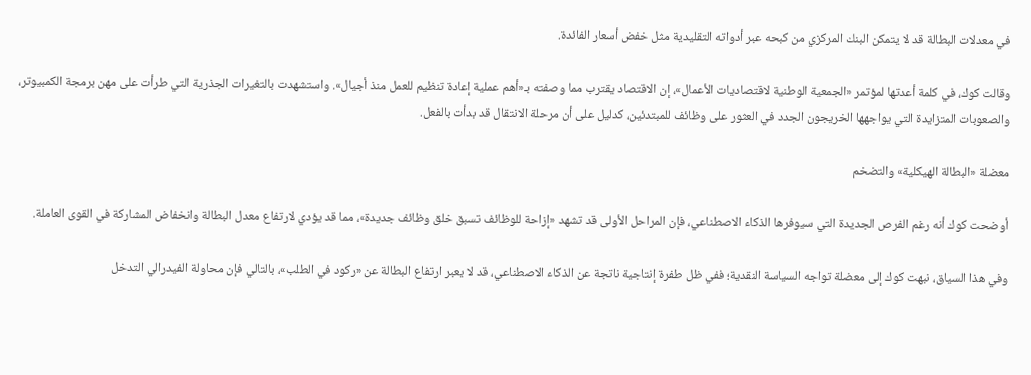في معدلات البطالة قد لا يتمكن البنك المركزي من كبحه عبر أدواته التقليدية مثل خفض أسعار الفائدة.

وقالت كوك، في كلمة أعدتها لمؤتمر «الجمعية الوطنية لاقتصاديات الأعمال»، إن الاقتصاد يقترب مما وصفته بـ«أهم عملية إعادة تنظيم للعمل منذ أجيال». واستشهدت بالتغيرات الجذرية التي طرأت على مهن برمجة الكمبيوتر، والصعوبات المتزايدة التي يواجهها الخريجون الجدد في العثور على وظائف للمبتدئين، كدليل على أن مرحلة الانتقال قد بدأت بالفعل.

معضلة «البطالة الهيكلية» والتضخم

أوضحت كوك أنه رغم الفرص الجديدة التي سيوفرها الذكاء الاصطناعي، فإن المراحل الأولى قد تشهد «إزاحة للوظائف تسبق خلق وظائف جديدة»، مما قد يؤدي لارتفاع معدل البطالة وانخفاض المشاركة في القوى العاملة.

وفي هذا السياق، نبهت كوك إلى معضلة تواجه السياسة النقدية؛ ففي ظل طفرة إنتاجية ناتجة عن الذكاء الاصطناعي، قد لا يعبر ارتفاع البطالة عن «ركود في الطلب»، بالتالي فإن محاولة الفيدرالي التدخل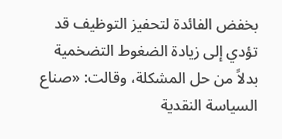بخفض الفائدة لتحفيز التوظيف قد تؤدي إلى زيادة الضغوط التضخمية بدلاً من حل المشكلة، وقالت: «صناع السياسة النقدية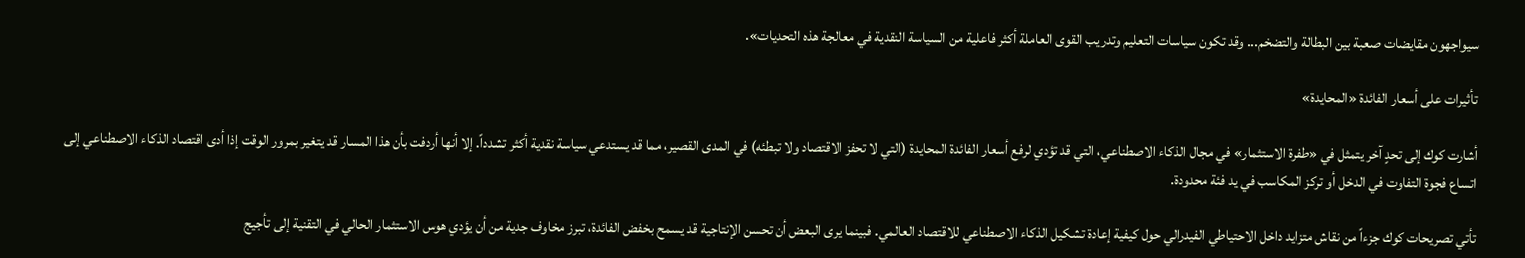سيواجهون مقايضات صعبة بين البطالة والتضخم... وقد تكون سياسات التعليم وتدريب القوى العاملة أكثر فاعلية من السياسة النقدية في معالجة هذه التحديات».

تأثيرات على أسعار الفائدة «المحايدة»

أشارت كوك إلى تحدٍ آخر يتمثل في «طفرة الاستثمار» في مجال الذكاء الاصطناعي، التي قد تؤدي لرفع أسعار الفائدة المحايدة (التي لا تحفز الاقتصاد ولا تبطئه) في المدى القصير، مما قد يستدعي سياسة نقدية أكثر تشدداً. إلا أنها أردفت بأن هذا المسار قد يتغير بمرور الوقت إذا أدى اقتصاد الذكاء الاصطناعي إلى اتساع فجوة التفاوت في الدخل أو تركز المكاسب في يد فئة محدودة.

تأتي تصريحات كوك جزءاً من نقاش متزايد داخل الاحتياطي الفيدرالي حول كيفية إعادة تشكيل الذكاء الاصطناعي للاقتصاد العالمي. فبينما يرى البعض أن تحسن الإنتاجية قد يسمح بخفض الفائدة، تبرز مخاوف جدية من أن يؤدي هوس الاستثمار الحالي في التقنية إلى تأجيج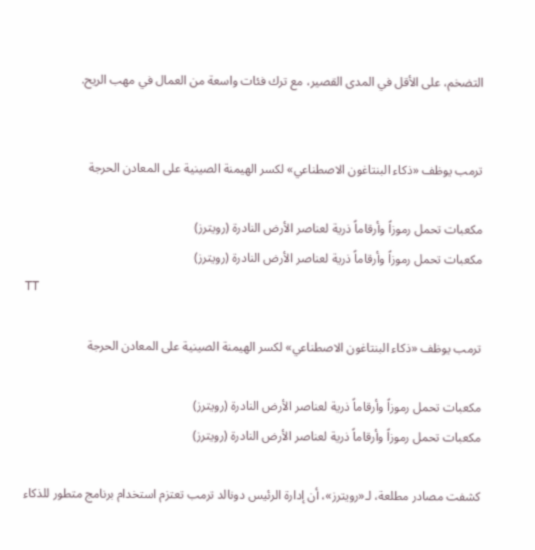التضخم، على الأقل في المدى القصير، مع ترك فئات واسعة من العمال في مهب الريح.


ترمب يوظف «ذكاء البنتاغون الاصطناعي» لكسر الهيمنة الصينية على المعادن الحرجة

مكعبات تحمل رموزاً وأرقاماً ذرية لعناصر الأرض النادرة (رويترز)
مكعبات تحمل رموزاً وأرقاماً ذرية لعناصر الأرض النادرة (رويترز)
TT

ترمب يوظف «ذكاء البنتاغون الاصطناعي» لكسر الهيمنة الصينية على المعادن الحرجة

مكعبات تحمل رموزاً وأرقاماً ذرية لعناصر الأرض النادرة (رويترز)
مكعبات تحمل رموزاً وأرقاماً ذرية لعناصر الأرض النادرة (رويترز)

كشفت مصادر مطلعة، لـ«رويترز»، أن إدارة الرئيس دونالد ترمب تعتزم استخدام برنامج متطور للذكاء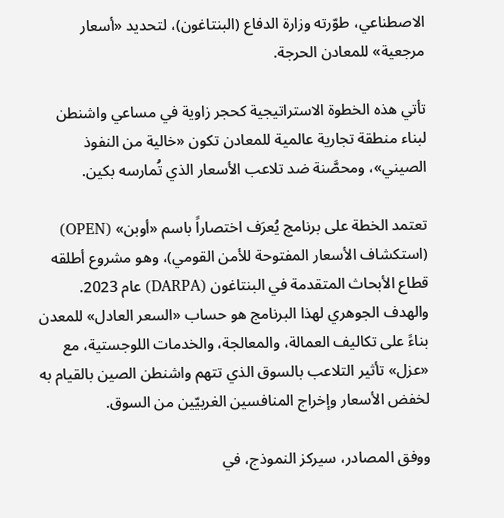الاصطناعي، طوّرته وزارة الدفاع (البنتاغون)، لتحديد «أسعار مرجعية» للمعادن الحرجة.

تأتي هذه الخطوة الاستراتيجية كحجر زاوية في مساعي واشنطن لبناء منطقة تجارية عالمية للمعادن تكون «خالية من النفوذ الصيني»، ومحصَّنة ضد تلاعب الأسعار الذي تُمارسه بكين.

تعتمد الخطة على برنامج يُعرَف اختصاراً باسم «أوبن» (OPEN) (استكشاف الأسعار المفتوحة للأمن القومي)، وهو مشروع أطلقه قطاع الأبحاث المتقدمة في البنتاغون (DARPA) عام 2023. والهدف الجوهري لهذا البرنامج هو حساب «السعر العادل» للمعدن بناءً على تكاليف العمالة، والمعالجة، والخدمات اللوجستية، مع «عزل» تأثير التلاعب بالسوق الذي تتهم واشنطن الصين بالقيام به لخفض الأسعار وإخراج المنافسين الغربيّين من السوق.

ووفق المصادر، سيركز النموذج، في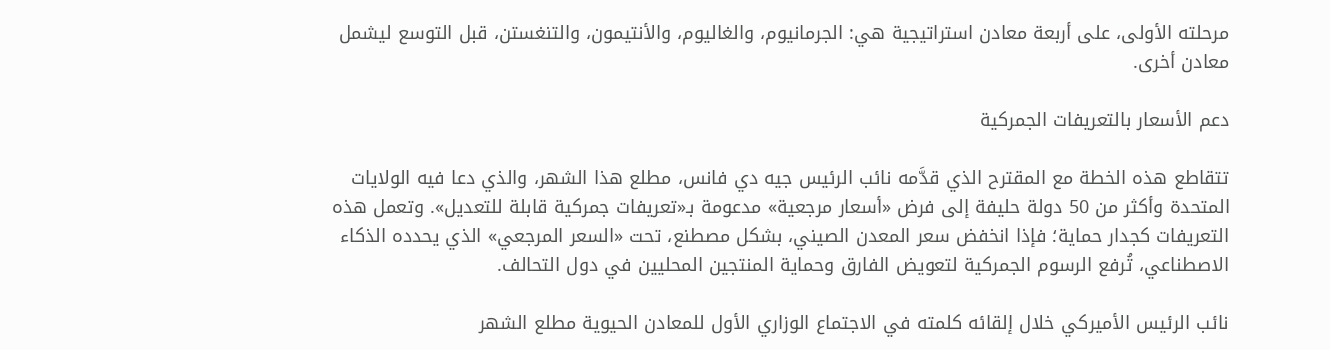مرحلته الأولى، على أربعة معادن استراتيجية هي: الجرمانيوم، والغاليوم، والأنتيمون، والتنغستن، قبل التوسع ليشمل معادن أخرى.

دعم الأسعار بالتعريفات الجمركية

تتقاطع هذه الخطة مع المقترح الذي قدَّمه نائب الرئيس جيه دي فانس، مطلع هذا الشهر، والذي دعا فيه الولايات المتحدة وأكثر من 50 دولة حليفة إلى فرض «أسعار مرجعية» مدعومة بـ«تعريفات جمركية قابلة للتعديل». وتعمل هذه التعريفات كجدار حماية؛ فإذا انخفض سعر المعدن الصيني، بشكل مصطنع، تحت «السعر المرجعي» الذي يحدده الذكاء الاصطناعي، تُرفع الرسوم الجمركية لتعويض الفارق وحماية المنتجين المحليين في دول التحالف.

نائب الرئيس الأميركي خلال إلقائه كلمته في الاجتماع الوزاري الأول للمعادن الحيوية مطلع الشهر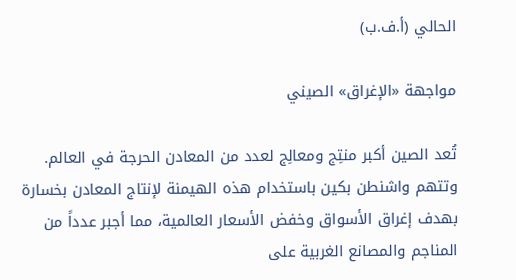الحالي (أ.ف.ب)

مواجهة «الإغراق» الصيني

تُعد الصين أكبر منتِج ومعالِج لعدد من المعادن الحرجة في العالم. وتتهم واشنطن بكين باستخدام هذه الهيمنة لإنتاج المعادن بخسارة بهدف إغراق الأسواق وخفض الأسعار العالمية، مما أجبر عدداً من المناجم والمصانع الغربية على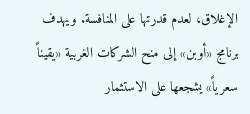الإغلاق، لعدم قدرتها على المنافسة. ويهدف برنامج «أوبن» إلى منح الشركات الغربية «يقيناً سعرياً» يشجعها على الاستثمار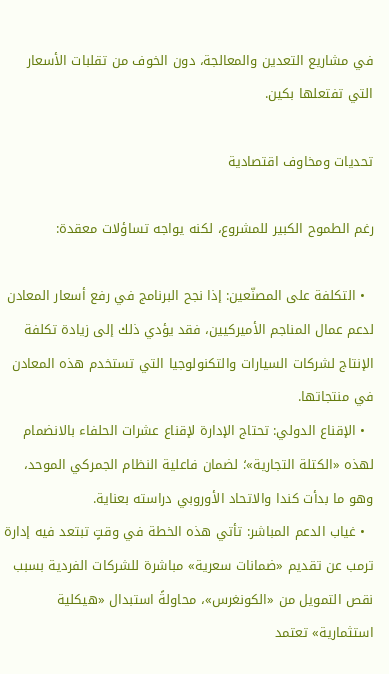في مشاريع التعدين والمعالجة، دون الخوف من تقلبات الأسعار التي تفتعلها بكين.

تحديات ومخاوف اقتصادية

رغم الطموح الكبير للمشروع، لكنه يواجه تساؤلات معقدة:

  • التكلفة على المصنّعين: إذا نجح البرنامج في رفع أسعار المعادن لدعم عمال المناجم الأميركيين، فقد يؤدي ذلك إلى زيادة تكلفة الإنتاج لشركات السيارات والتكنولوجيا التي تستخدم هذه المعادن في منتجاتها.
  • الإقناع الدولي: تحتاج الإدارة لإقناع عشرات الحلفاء بالانضمام لهذه «الكتلة التجارية»؛ لضمان فاعلية النظام الجمركي الموحد، وهو ما بدأت كندا والاتحاد الأوروبي دراسته بعناية.
  • غياب الدعم المباشر: تأتي هذه الخطة في وقتٍ تبتعد فيه إدارة ترمب عن تقديم «ضمانات سعرية» مباشرة للشركات الفردية بسبب نقص التمويل من «الكونغرس»، محاولةً استبدال «هيكلية استثمارية» تعتمد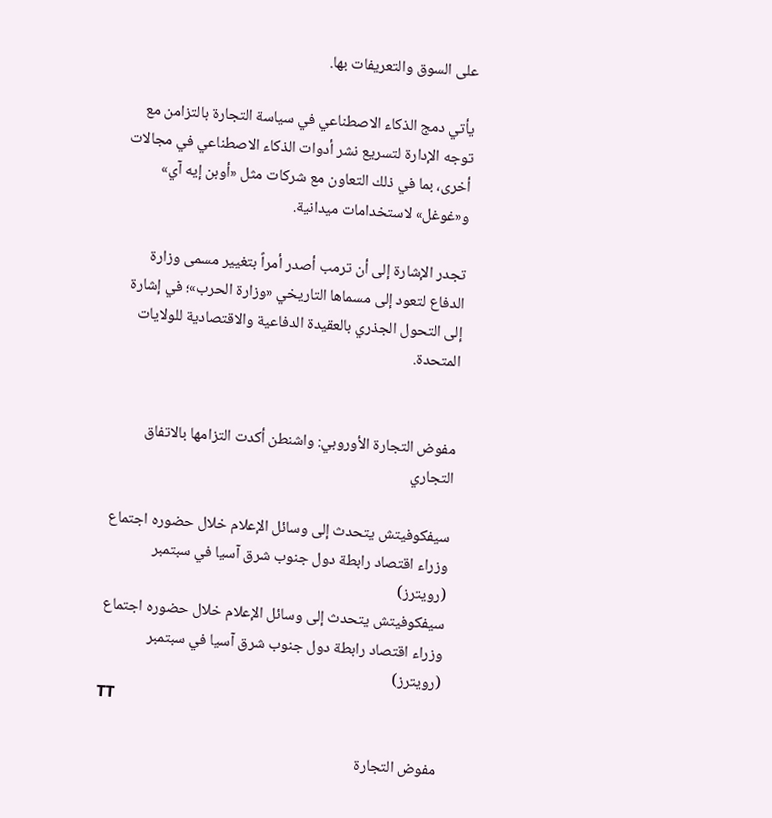على السوق والتعريفات بها.

يأتي دمج الذكاء الاصطناعي في سياسة التجارة بالتزامن مع توجه الإدارة لتسريع نشر أدوات الذكاء الاصطناعي في مجالات أخرى، بما في ذلك التعاون مع شركات مثل «أوبن إيه آي» و«غوغل» لاستخدامات ميدانية.

تجدر الإشارة إلى أن ترمب أصدر أمراً بتغيير مسمى وزارة الدفاع لتعود إلى مسماها التاريخي «وزارة الحرب»؛ في إشارة إلى التحول الجذري بالعقيدة الدفاعية والاقتصادية للولايات المتحدة.


مفوض التجارة الأوروبي: واشنطن أكدت التزامها بالاتفاق التجاري

سيفكوفيتش يتحدث إلى وسائل الإعلام خلال حضوره اجتماع وزراء اقتصاد رابطة دول جنوب شرق آسيا في سبتمبر (رويترز)
سيفكوفيتش يتحدث إلى وسائل الإعلام خلال حضوره اجتماع وزراء اقتصاد رابطة دول جنوب شرق آسيا في سبتمبر (رويترز)
TT

مفوض التجارة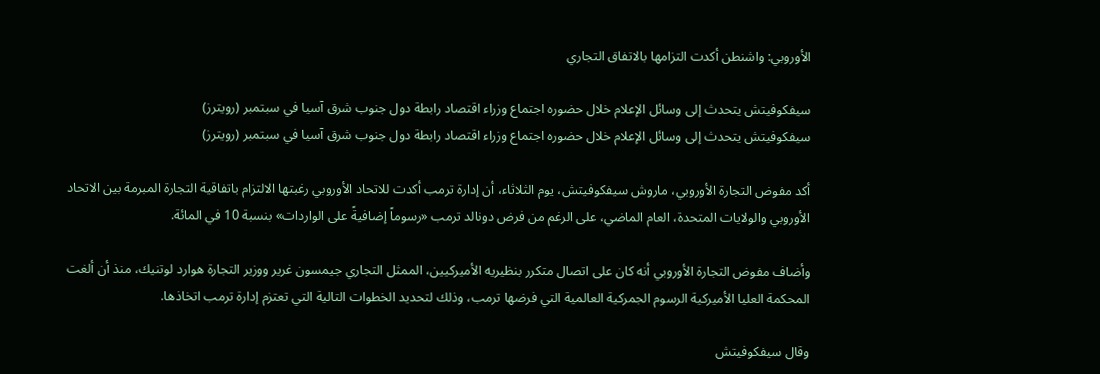الأوروبي: واشنطن أكدت التزامها بالاتفاق التجاري

سيفكوفيتش يتحدث إلى وسائل الإعلام خلال حضوره اجتماع وزراء اقتصاد رابطة دول جنوب شرق آسيا في سبتمبر (رويترز)
سيفكوفيتش يتحدث إلى وسائل الإعلام خلال حضوره اجتماع وزراء اقتصاد رابطة دول جنوب شرق آسيا في سبتمبر (رويترز)

أكد مفوض التجارة الأوروبي، ماروش سيفكوفيتش، يوم الثلاثاء، أن إدارة ترمب أكدت للاتحاد الأوروبي رغبتها الالتزام باتفاقية التجارة المبرمة بين الاتحاد الأوروبي والولايات المتحدة، العام الماضي، على الرغم من فرض دونالد ترمب «رسوماً إضافيةً على الواردات» بنسبة 10 في المائة.

وأضاف مفوض التجارة الأوروبي أنه كان على اتصال متكرر بنظيريه الأميركيين، الممثل التجاري جيمسون غرير ووزير التجارة هوارد لوتنيك، منذ أن ألغت المحكمة العليا الأميركية الرسوم الجمركية العالمية التي فرضها ترمب، وذلك لتحديد الخطوات التالية التي تعتزم إدارة ترمب اتخاذها.

وقال سيفكوفيتش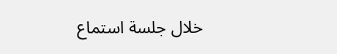خلال جلسة استماع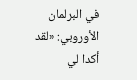في البرلمان الأوروبي: «لقد أكدا لي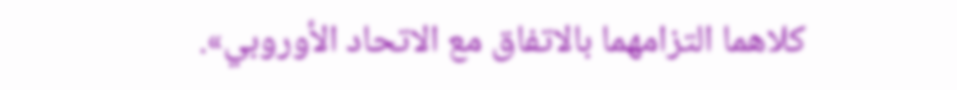كلاهما التزامهما بالاتفاق مع الاتحاد الأوروبي».